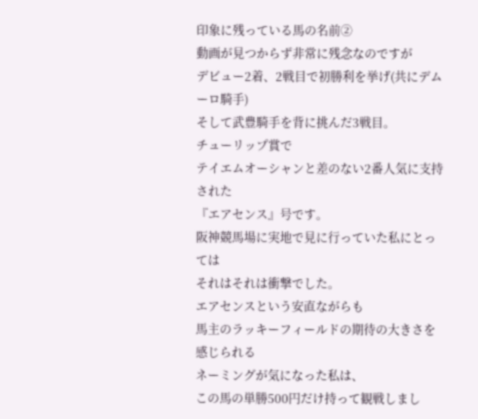印象に残っている馬の名前②
動画が見つからず非常に残念なのですが
デビュー2着、2戦目で初勝利を挙げ(共にデムーロ騎手)
そして武豊騎手を背に挑んだ3戦目。
チューリップ賞で
テイエムオーシャンと差のない2番人気に支持された
『エアセンス』号です。
阪神競馬場に実地で見に行っていた私にとっては
それはそれは衝撃でした。
エアセンスという安直ながらも
馬主のラッキーフィールドの期待の大きさを感じられる
ネーミングが気になった私は、
この馬の単勝500円だけ持って観戦しまし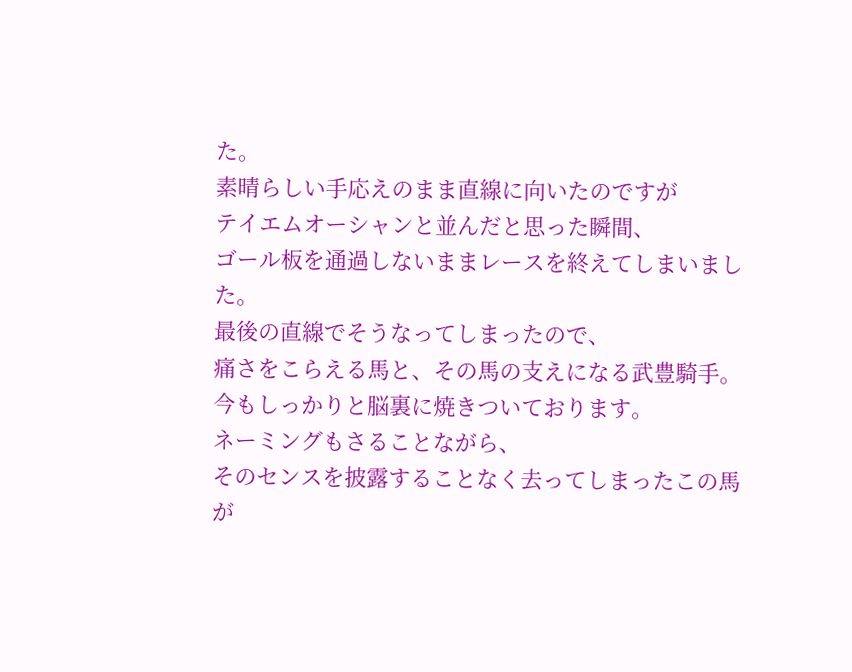た。
素晴らしい手応えのまま直線に向いたのですが
テイエムオーシャンと並んだと思った瞬間、
ゴール板を通過しないままレースを終えてしまいました。
最後の直線でそうなってしまったので、
痛さをこらえる馬と、その馬の支えになる武豊騎手。
今もしっかりと脳裏に焼きついております。
ネーミングもさることながら、
そのセンスを披露することなく去ってしまったこの馬が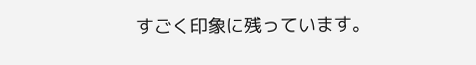すごく印象に残っています。